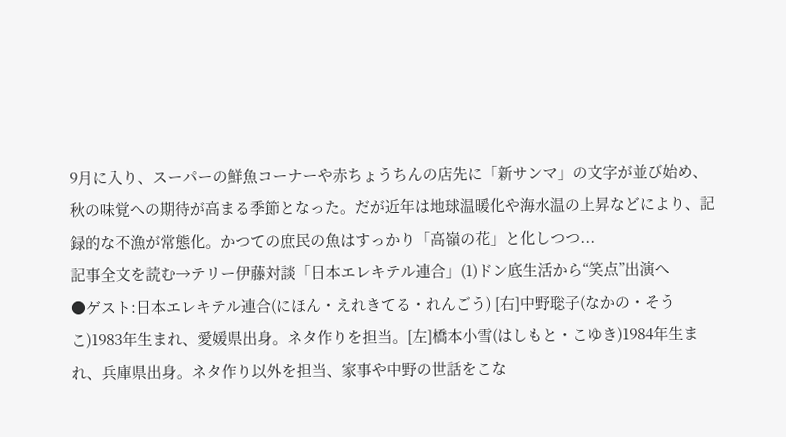9月に入り、スーパーの鮮魚コーナーや赤ちょうちんの店先に「新サンマ」の文字が並び始め、秋の味覚への期待が高まる季節となった。だが近年は地球温暖化や海水温の上昇などにより、記録的な不漁が常態化。かつての庶民の魚はすっかり「高嶺の花」と化しつつ...
記事全文を読む→テリー伊藤対談「日本エレキテル連合」(1)ドン底生活から“笑点”出演へ
●ゲスト:日本エレキテル連合(にほん・えれきてる・れんごう) [右]中野聡子(なかの・そうこ)1983年生まれ、愛媛県出身。ネタ作りを担当。[左]橋本小雪(はしもと・こゆき)1984年生まれ、兵庫県出身。ネタ作り以外を担当、家事や中野の世話をこな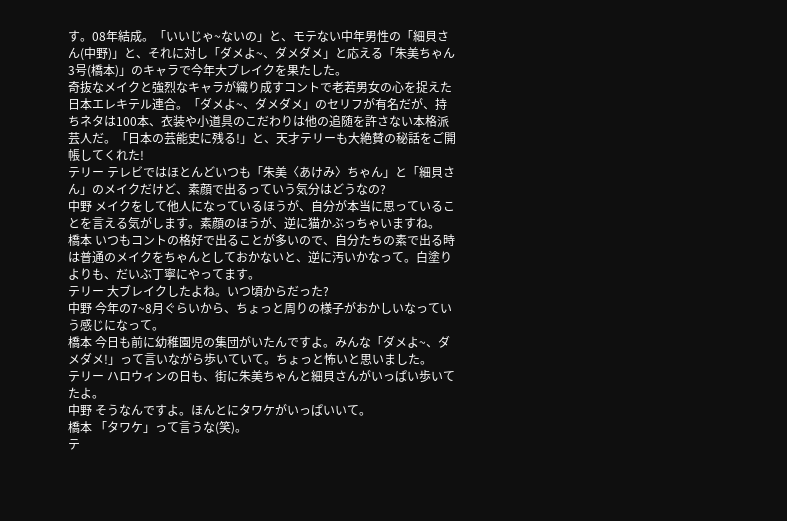す。08年結成。「いいじゃ~ないの」と、モテない中年男性の「細貝さん(中野)」と、それに対し「ダメよ~、ダメダメ」と応える「朱美ちゃん3号(橋本)」のキャラで今年大ブレイクを果たした。
奇抜なメイクと強烈なキャラが織り成すコントで老若男女の心を捉えた日本エレキテル連合。「ダメよ~、ダメダメ」のセリフが有名だが、持ちネタは100本、衣装や小道具のこだわりは他の追随を許さない本格派芸人だ。「日本の芸能史に残る!」と、天才テリーも大絶賛の秘話をご開帳してくれた!
テリー テレビではほとんどいつも「朱美〈あけみ〉ちゃん」と「細貝さん」のメイクだけど、素顔で出るっていう気分はどうなの?
中野 メイクをして他人になっているほうが、自分が本当に思っていることを言える気がします。素顔のほうが、逆に猫かぶっちゃいますね。
橋本 いつもコントの格好で出ることが多いので、自分たちの素で出る時は普通のメイクをちゃんとしておかないと、逆に汚いかなって。白塗りよりも、だいぶ丁寧にやってます。
テリー 大ブレイクしたよね。いつ頃からだった?
中野 今年の7~8月ぐらいから、ちょっと周りの様子がおかしいなっていう感じになって。
橋本 今日も前に幼稚園児の集団がいたんですよ。みんな「ダメよ~、ダメダメ!」って言いながら歩いていて。ちょっと怖いと思いました。
テリー ハロウィンの日も、街に朱美ちゃんと細貝さんがいっぱい歩いてたよ。
中野 そうなんですよ。ほんとにタワケがいっぱいいて。
橋本 「タワケ」って言うな(笑)。
テ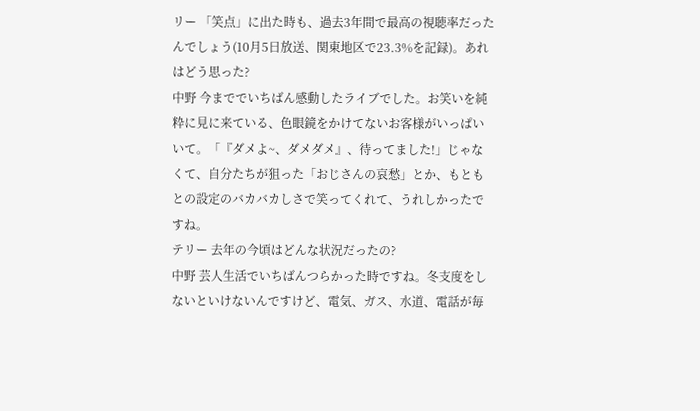リー 「笑点」に出た時も、過去3年間で最高の視聴率だったんでしょう(10月5日放送、関東地区で23.3%を記録)。あれはどう思った?
中野 今まででいちばん感動したライブでした。お笑いを純粋に見に来ている、色眼鏡をかけてないお客様がいっぱいいて。「『ダメよ~、ダメダメ』、待ってました!」じゃなくて、自分たちが狙った「おじさんの哀愁」とか、もともとの設定のバカバカしさで笑ってくれて、うれしかったですね。
テリー 去年の今頃はどんな状況だったの?
中野 芸人生活でいちばんつらかった時ですね。冬支度をしないといけないんですけど、電気、ガス、水道、電話が毎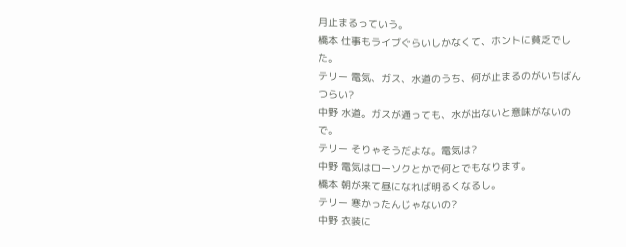月止まるっていう。
橋本 仕事もライブぐらいしかなくて、ホントに貧乏でした。
テリー 電気、ガス、水道のうち、何が止まるのがいちばんつらい?
中野 水道。ガスが通っても、水が出ないと意味がないので。
テリー そりゃそうだよな。電気は?
中野 電気はローソクとかで何とでもなります。
橋本 朝が来て昼になれば明るくなるし。
テリー 寒かったんじゃないの?
中野 衣装に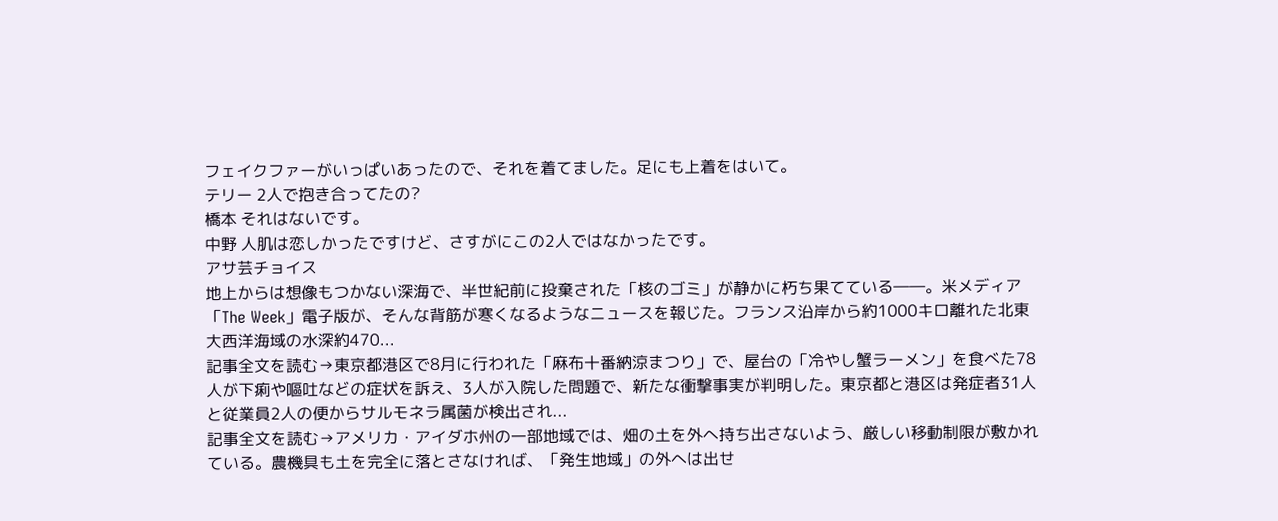フェイクファーがいっぱいあったので、それを着てました。足にも上着をはいて。
テリー 2人で抱き合ってたの?
橋本 それはないです。
中野 人肌は恋しかったですけど、さすがにこの2人ではなかったです。
アサ芸チョイス
地上からは想像もつかない深海で、半世紀前に投棄された「核のゴミ」が静かに朽ち果てている――。米メディア「The Week」電子版が、そんな背筋が寒くなるようなニュースを報じた。フランス沿岸から約1000キロ離れた北東大西洋海域の水深約470...
記事全文を読む→東京都港区で8月に行われた「麻布十番納涼まつり」で、屋台の「冷やし蟹ラーメン」を食べた78人が下痢や嘔吐などの症状を訴え、3人が入院した問題で、新たな衝撃事実が判明した。東京都と港区は発症者31人と従業員2人の便からサルモネラ属菌が検出され...
記事全文を読む→アメリカ・アイダホ州の一部地域では、畑の土を外へ持ち出さないよう、厳しい移動制限が敷かれている。農機具も土を完全に落とさなければ、「発生地域」の外へは出せ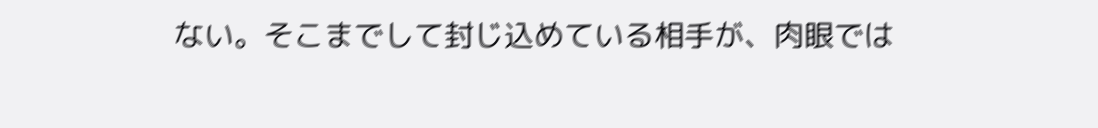ない。そこまでして封じ込めている相手が、肉眼では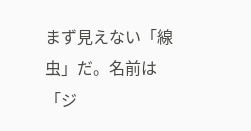まず見えない「線虫」だ。名前は「ジ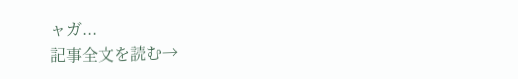ャガ...
記事全文を読む→